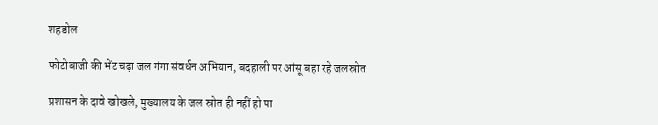शहडोल

फोटोबाजी की भेंट चढ़ा जल गंगा संवर्धन अभियान, बदहाली पर आंसू बहा रहे जलस्रोत

प्रशासन के दावे खोखले, मुख्यालय के जल स्रोत ही नहीं हो पा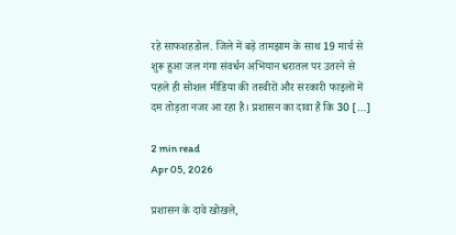रहे साफशहडोल. जिले में बड़े तामझाम के साथ 19 मार्च से शुरू हुआ जल गंगा संवर्धन अभियान धरातल पर उतरने से पहले ही सोशल मीडिया की तस्वीरों और सरकारी फाइलों में दम तोड़ता नजर आ रहा है। प्रशासन का दावा है कि 30 […]

2 min read
Apr 05, 2026

प्रशासन के दावे खोखले,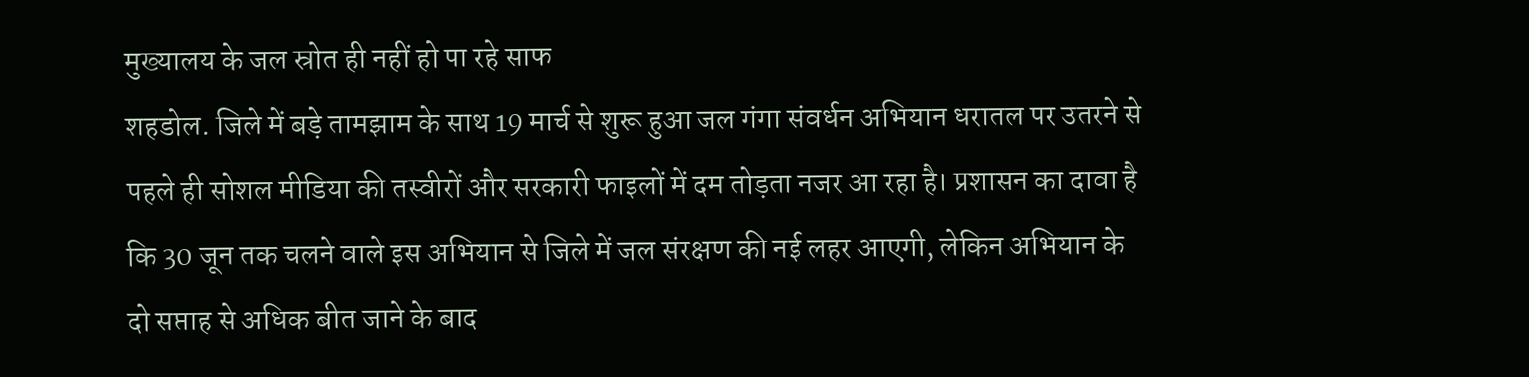मुख्यालय के जल स्रोत ही नहीं हो पा रहे साफ
शहडोल. जिले में बड़े तामझाम के साथ 19 मार्च से शुरू हुआ जल गंगा संवर्धन अभियान धरातल पर उतरने से पहले ही सोशल मीडिया की तस्वीरों और सरकारी फाइलों में दम तोड़ता नजर आ रहा है। प्रशासन का दावा है कि 30 जून तक चलने वाले इस अभियान से जिले में जल संरक्षण की नई लहर आएगी, लेकिन अभियान के दो सप्ताह से अधिक बीत जाने के बाद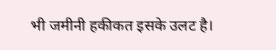भी जमीनी हकीकत इसके उलट है।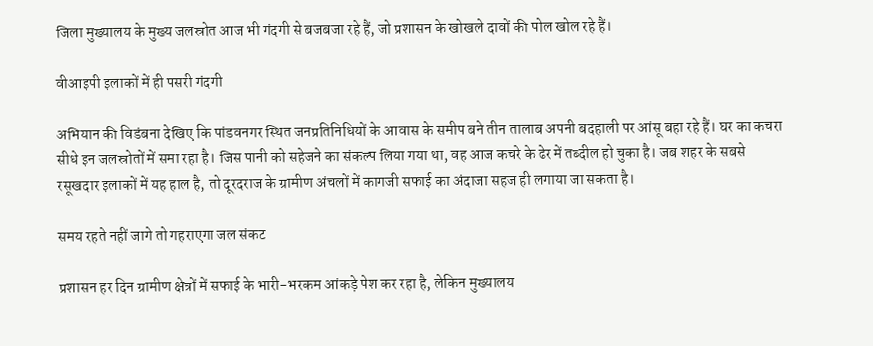जिला मुख्यालय के मुख्य जलस्रोत आज भी गंदगी से बजबजा रहे हैं, जो प्रशासन के खोखले दावों की पोल खोल रहे हैं।

वीआइपी इलाकों में ही पसरी गंदगी

अभियान की विडंबना देखिए कि पांडवनगर स्थित जनप्रतिनिधियों के आवास के समीप बने तीन तालाब अपनी बदहाली पर आंसू बहा रहे हैं। घर का कचरा सीधे इन जलस्रोतों में समा रहा है। जिस पानी को सहेजने का संकल्प लिया गया था, वह आज कचरे के ढेर में तब्दील हो चुका है। जब शहर के सबसे रसूखदार इलाकों में यह हाल है, तो दूरदराज के ग्रामीण अंचलों में कागजी सफाई का अंदाजा सहज ही लगाया जा सकता है।

समय रहते नहीं जागे तो गहराएगा जल संकट

प्रशासन हर दिन ग्रामीण क्षेत्रों में सफाई के भारी-भरकम आंकड़े पेश कर रहा है, लेकिन मुख्यालय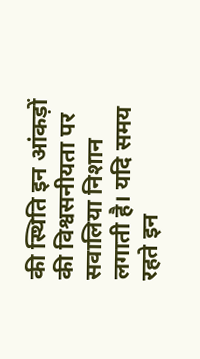की स्थिति इन आंकड़ों की विश्वसनीयता पर सवालिया निशान लगाती है। यदि समय रहते इन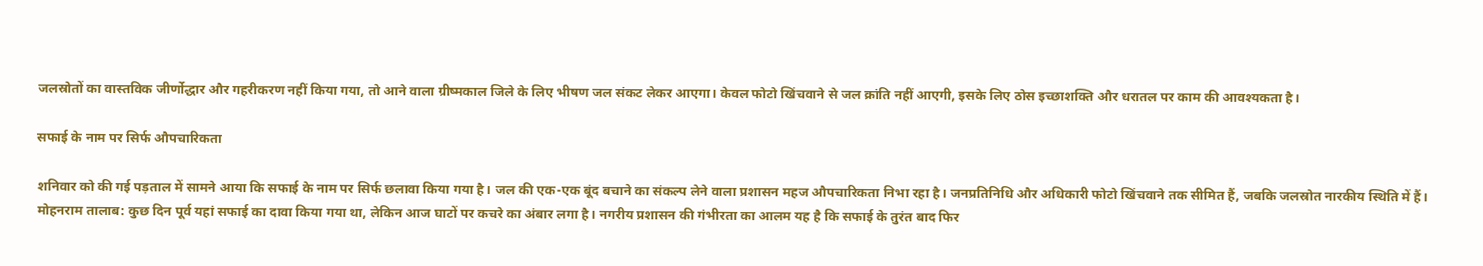जलस्रोतों का वास्तविक जीर्णोद्धार और गहरीकरण नहीं किया गया, तो आने वाला ग्रीष्मकाल जिले के लिए भीषण जल संकट लेकर आएगा। केवल फोटो खिंचवाने से जल क्रांति नहीं आएगी, इसके लिए ठोस इच्छाशक्ति और धरातल पर काम की आवश्यकता है।

सफाई के नाम पर सिर्फ औपचारिकता

शनिवार को की गई पड़ताल में सामने आया कि सफाई के नाम पर सिर्फ छलावा किया गया है। जल की एक-एक बूंद बचाने का संकल्प लेने वाला प्रशासन महज औपचारिकता निभा रहा है। जनप्रतिनिधि और अधिकारी फोटो खिंचवाने तक सीमित हैं, जबकि जलस्रोत नारकीय स्थिति में हैं।
मोहनराम तालाब: कुछ दिन पूर्व यहां सफाई का दावा किया गया था, लेकिन आज घाटों पर कचरे का अंबार लगा है। नगरीय प्रशासन की गंभीरता का आलम यह है कि सफाई के तुरंत बाद फिर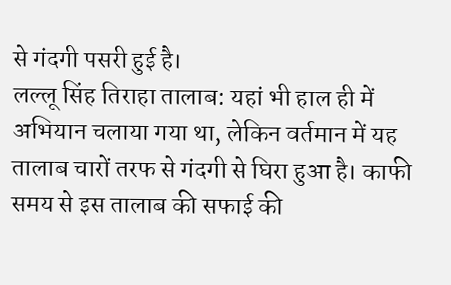से गंदगी पसरी हुई है।
लल्लू सिंह तिराहा तालाब: यहां भी हाल ही में अभियान चलाया गया था, लेकिन वर्तमान में यह तालाब चारों तरफ से गंदगी से घिरा हुआ है। काफी समय से इस तालाब की सफाई की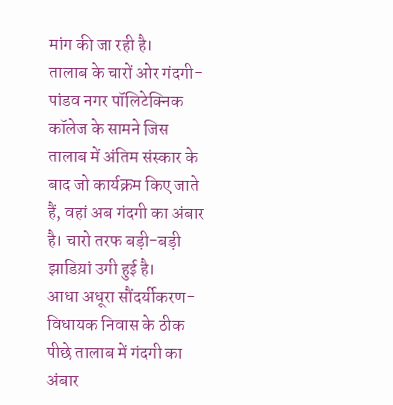मांग की जा रही है।
तालाब के चारों ओर गंदगी- पांडव नगर पॉलिटेक्निक कॉलेज के सामने जिस तालाब में अंतिम संस्कार के बाद जो कार्यक्रम किए जाते हैं, वहां अब गंदगी का अंबार है। चारो तरफ बड़ी-बड़ी झाडिय़ां उगी हुई है।
आधा अधूरा सौंदर्यीकरण-विधायक निवास के ठीक पीछे तालाब में गंदगी का अंबार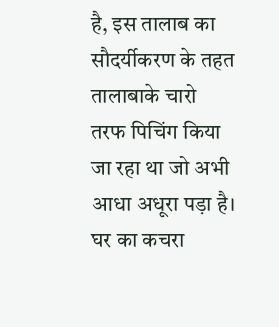है, इस तालाब का सौदर्यीकरण के तहत तालाबाके चारो तरफ पिचिंग किया जा रहा था जो अभी आधा अधूरा पड़ा है।
घर का कचरा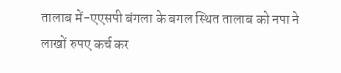तालाब में-एएसपी बंगला के बगल स्थित तालाब को नपा ने लाखों रुपए कर्च कर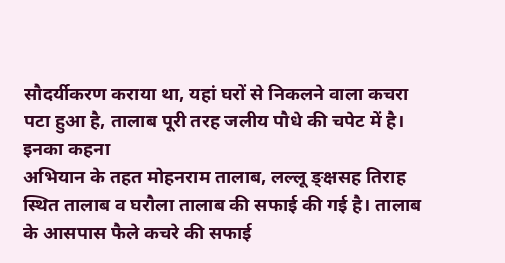सौदर्यीकरण कराया था, यहां घरों से निकलने वाला कचरा पटा हुआ है, तालाब पूरी तरह जलीय पौधे की चपेट में है।
इनका कहना
अभियान के तहत मोहनराम तालाब, लल्लू ङ्क्षसह तिराह स्थित तालाब व घरौला तालाब की सफाई की गई है। तालाब के आसपास फैले कचरे की सफाई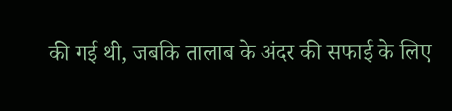की गई थी, जबकि तालाब के अंदर की सफाई के लिए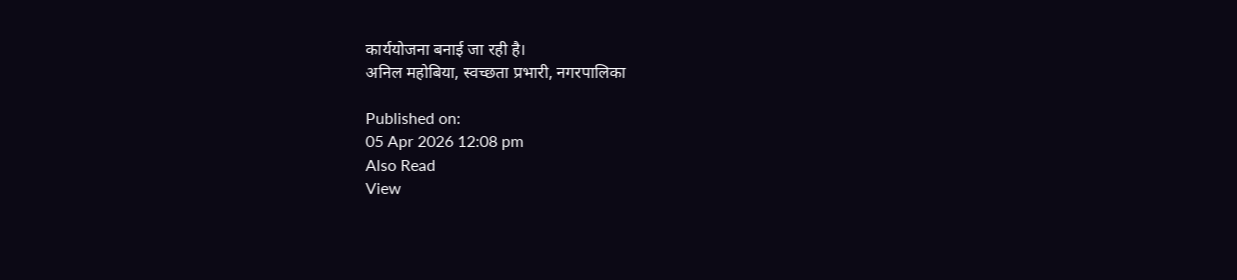कार्ययोजना बनाई जा रही है।
अनिल महोबिया, स्वच्छता प्रभारी, नगरपालिका

Published on:
05 Apr 2026 12:08 pm
Also Read
View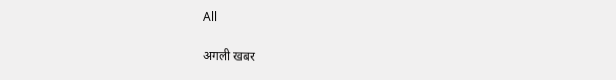All

अगली खबर